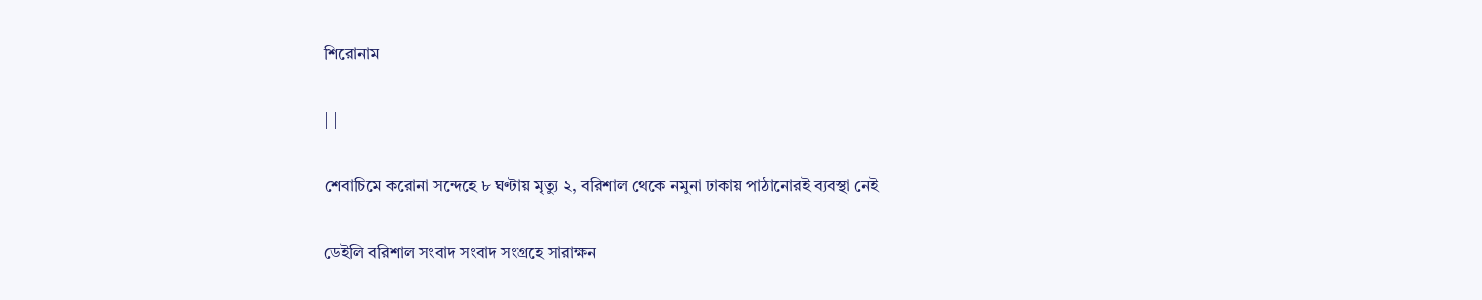শিরোনাম

| |

শেবাচিমে করোনা সন্দেহে ৮ ঘণ্টায় মৃত্যু ২, বরিশাল থেকে নমুনা ঢাকায় পাঠানোরই ব্যবস্থা নেই

ডেইলি বরিশাল সংবাদ সংবাদ সংগ্রহে সারাক্ষন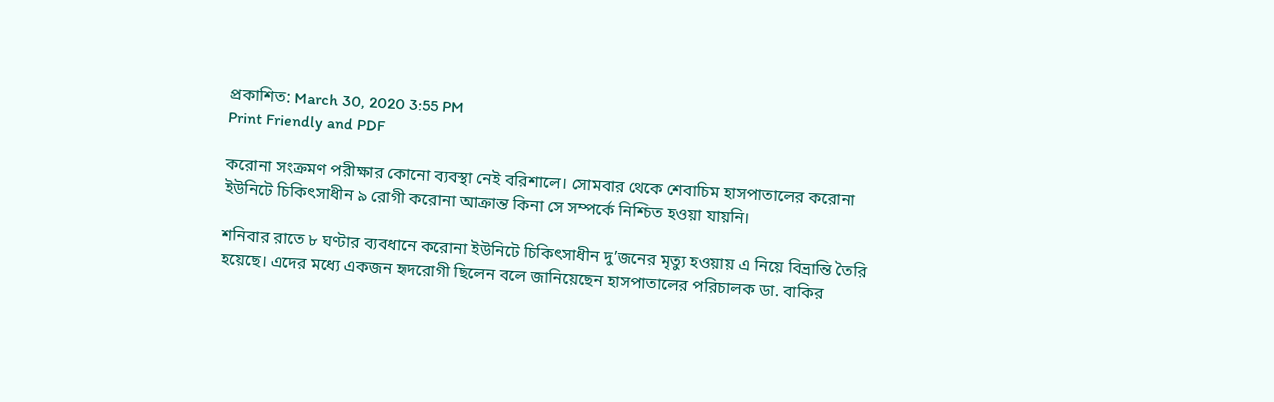প্রকাশিত: March 30, 2020 3:55 PM
Print Friendly and PDF

করোনা সংক্রমণ পরীক্ষার কোনো ব্যবস্থা নেই বরিশালে। সোমবার থেকে শেবাচিম হাসপাতালের করোনা ইউনিটে চিকিৎসাধীন ৯ রোগী করোনা আক্রান্ত কিনা সে সম্পর্কে নিশ্চিত হওয়া যায়নি।

শনিবার রাতে ৮ ঘণ্টার ব্যবধানে করোনা ইউনিটে চিকিৎসাধীন দু’জনের মৃত্যু হওয়ায় এ নিয়ে বিভ্রান্তি তৈরি হয়েছে। এদের মধ্যে একজন হৃদরোগী ছিলেন বলে জানিয়েছেন হাসপাতালের পরিচালক ডা. বাকির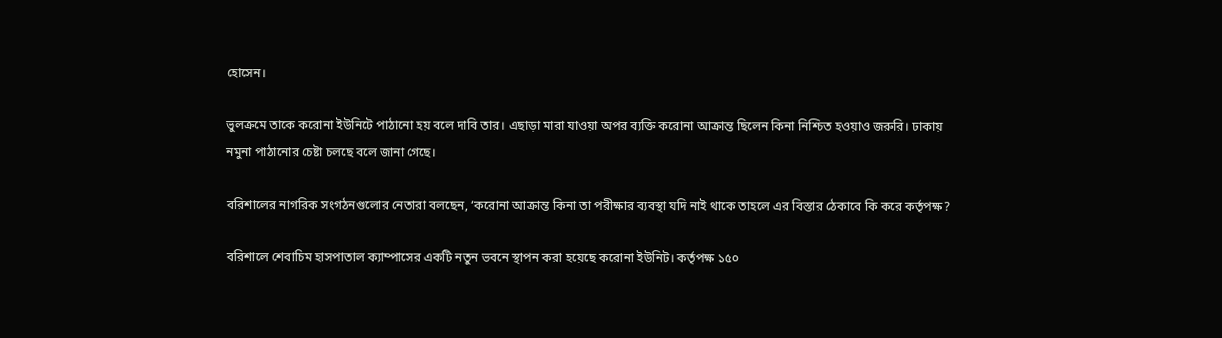হোসেন।

ভুলক্রমে তাকে করোনা ইউনিটে পাঠানো হয় বলে দাবি তার। এছাড়া মারা যাওয়া অপর ব্যক্তি করোনা আক্রান্ত ছিলেন কিনা নিশ্চিত হওয়াও জরুরি। ঢাকায় নমুনা পাঠানোর চেষ্টা চলছে বলে জানা গেছে।

বরিশালের নাগরিক সংগঠনগুলোর নেতারা বলছেন, ‘করোনা আক্রান্ত কিনা তা পরীক্ষার ব্যবস্থা যদি নাই থাকে তাহলে এর বিস্তার ঠেকাবে কি করে কর্তৃপক্ষ?

বরিশালে শেবাচিম হাসপাতাল ক্যাম্পাসের একটি নতুন ভবনে স্থাপন করা হয়েছে করোনা ইউনিট। কর্তৃপক্ষ ১৫০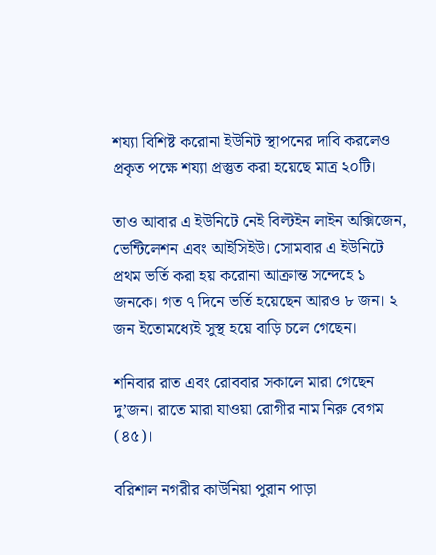শয্যা বিশিষ্ট করোনা ইউনিট স্থাপনের দাবি করলেও প্রকৃত পক্ষে শয্যা প্রস্তুত করা হয়েছে মাত্র ২০টি।

তাও আবার এ ইউনিটে নেই বিল্টইন লাইন অক্সিজেন, ভেন্টিলেশন এবং আইসিইউ। সোমবার এ ইউনিটে প্রথম ভর্তি করা হয় করোনা আক্রান্ত সন্দেহে ১ জনকে। গত ৭ দিনে ভর্তি হয়েছেন আরও ৮ জন। ২ জন ইতোমধ্যেই সুস্থ হয়ে বাড়ি চলে গেছেন।

শনিবার রাত এবং রোববার সকালে মারা গেছেন দু’জন। রাতে মারা যাওয়া রোগীর নাম নিরু বেগম (৪৫)।

বরিশাল নগরীর কাউনিয়া পুরান পাড়া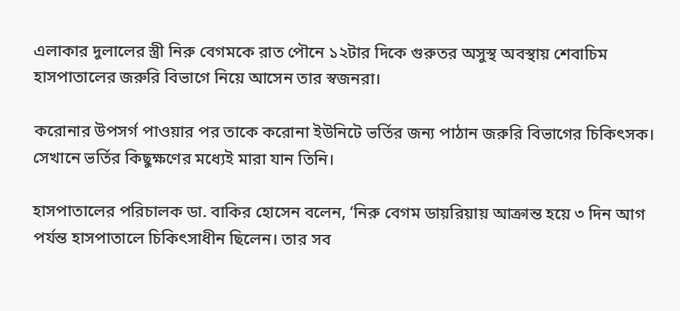এলাকার দুলালের স্ত্রী নিরু বেগমকে রাত পৌনে ১২টার দিকে গুরুতর অসুস্থ অবস্থায় শেবাচিম হাসপাতালের জরুরি বিভাগে নিয়ে আসেন তার স্বজনরা।

করোনার উপসর্গ পাওয়ার পর তাকে করোনা ইউনিটে ভর্তির জন্য পাঠান জরুরি বিভাগের চিকিৎসক। সেখানে ভর্তির কিছুক্ষণের মধ্যেই মারা যান তিনি।

হাসপাতালের পরিচালক ডা. বাকির হোসেন বলেন, ‘নিরু বেগম ডায়রিয়ায় আক্রান্ত হয়ে ৩ দিন আগ পর্যন্ত হাসপাতালে চিকিৎসাধীন ছিলেন। তার সব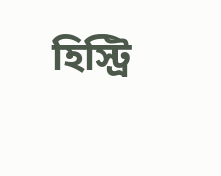হিস্ট্রি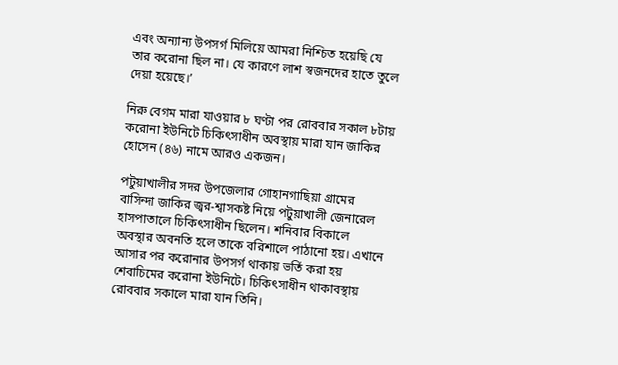এবং অন্যান্য উপসর্গ মিলিয়ে আমরা নিশ্চিত হয়েছি যে তার করোনা ছিল না। যে কারণে লাশ স্বজনদের হাতে তুলে দেয়া হয়েছে।’

নিরু বেগম মারা যাওয়ার ৮ ঘণ্টা পর রোববার সকাল ৮টায় করোনা ইউনিটে চিকিৎসাধীন অবস্থায় মারা যান জাকির হোসেন (৪৬) নামে আরও একজন।

পটুয়াখালীর সদর উপজেলার গোহানগাছিয়া গ্রামের বাসিন্দা জাকির জ্বর-শ্বাসকষ্ট নিয়ে পটুয়াখালী জেনারেল হাসপাতালে চিকিৎসাধীন ছিলেন। শনিবার বিকালে অবস্থার অবনতি হলে তাকে বরিশালে পাঠানো হয়। এখানে আসার পর করোনার উপসর্গ থাকায় ভর্তি করা হয় শেবাচিমের করোনা ইউনিটে। চিকিৎসাধীন থাকাবস্থায় রোববার সকালে মারা যান তিনি।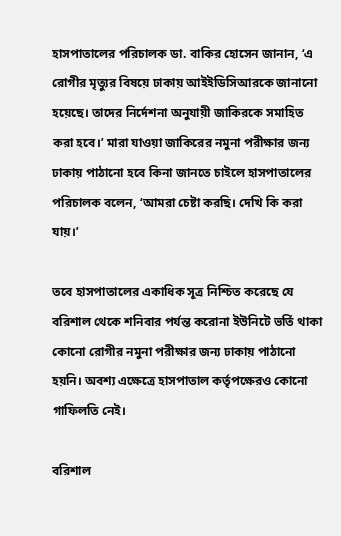হাসপাতালের পরিচালক ডা. বাকির হোসেন জানান, ‘এ রোগীর মৃত্যুর বিষয়ে ঢাকায় আইইডিসিআরকে জানানো হয়েছে। তাদের নির্দেশনা অনুযায়ী জাকিরকে সমাহিত করা হবে।’ মারা যাওয়া জাকিরের নমুনা পরীক্ষার জন্য ঢাকায় পাঠানো হবে কিনা জানতে চাইলে হাসপাতালের পরিচালক বলেন, ‘আমরা চেষ্টা করছি। দেখি কি করা যায়।’

তবে হাসপাতালের একাধিক সূত্র নিশ্চিত করেছে যে বরিশাল থেকে শনিবার পর্যন্ত করোনা ইউনিটে ভর্তি থাকা কোনো রোগীর নমুনা পরীক্ষার জন্য ঢাকায় পাঠানো হয়নি। অবশ্য এক্ষেত্রে হাসপাতাল কর্তৃপক্ষেরও কোনো গাফিলতি নেই।

বরিশাল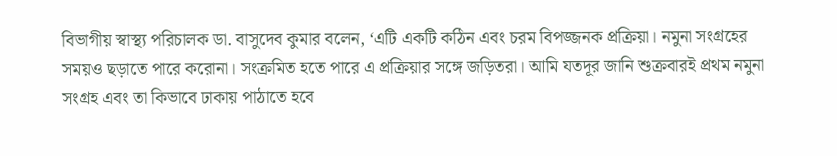বিভাগীয় স্বাস্থ্য পরিচালক ডা. বাসুদেব কুমার বলেন, ‘এটি একটি কঠিন এবং চরম বিপজ্জনক প্রক্রিয়া। নমুনা সংগ্রহের সময়ও ছড়াতে পারে করোনা। সংক্রমিত হতে পারে এ প্রক্রিয়ার সঙ্গে জড়িতরা। আমি যতদূর জানি শুক্রবারই প্রথম নমুনা সংগ্রহ এবং তা কিভাবে ঢাকায় পাঠাতে হবে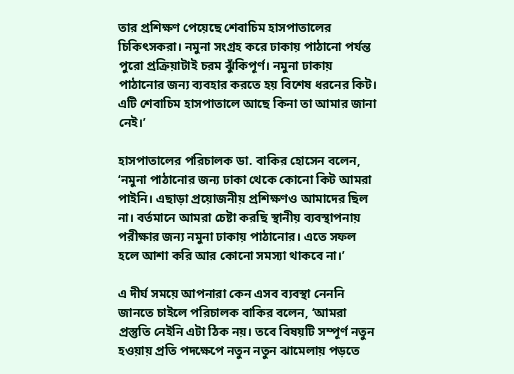তার প্রশিক্ষণ পেয়েছে শেবাচিম হাসপাতালের চিকিৎসকরা। নমুনা সংগ্রহ করে ঢাকায় পাঠানো পর্যন্ত পুরো প্রক্রিয়াটাই চরম ঝুঁকিপূর্ণ। নমুনা ঢাকায় পাঠানোর জন্য ব্যবহার করতে হয় বিশেষ ধরনের কিট। এটি শেবাচিম হাসপাতালে আছে কিনা তা আমার জানা নেই।’

হাসপাতালের পরিচালক ডা. বাকির হোসেন বলেন, ‘নমুনা পাঠানোর জন্য ঢাকা থেকে কোনো কিট আমরা পাইনি। এছাড়া প্রয়োজনীয় প্রশিক্ষণও আমাদের ছিল না। বর্তমানে আমরা চেষ্টা করছি স্থানীয় ব্যবস্থাপনায় পরীক্ষার জন্য নমুনা ঢাকায় পাঠানোর। এতে সফল হলে আশা করি আর কোনো সমস্যা থাকবে না।’

এ দীর্ঘ সময়ে আপনারা কেন এসব ব্যবস্থা নেননি জানতে চাইলে পরিচালক বাকির বলেন, ‘আমরা প্রস্তুতি নেইনি এটা ঠিক নয়। তবে বিষয়টি সম্পূর্ণ নতুন হওয়ায় প্রতি পদক্ষেপে নতুন নতুন ঝামেলায় পড়তে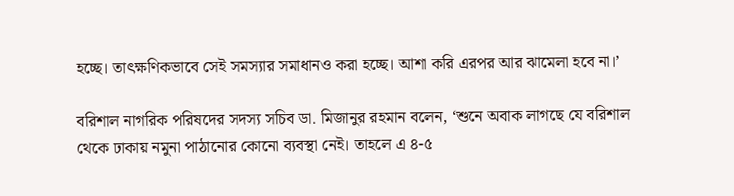হচ্ছে। তাৎক্ষণিকভাবে সেই সমস্যার সমাধানও করা হচ্ছে। আশা করি এরপর আর ঝামেলা হবে না।’

বরিশাল নাগরিক পরিষদের সদস্য সচিব ডা. মিজানুর রহমান বলেন, ‘শুনে অবাক লাগছে যে বরিশাল থেকে ঢাকায় নমুনা পাঠানোর কোনো ব্যবস্থা নেই। তাহলে এ ৪-৫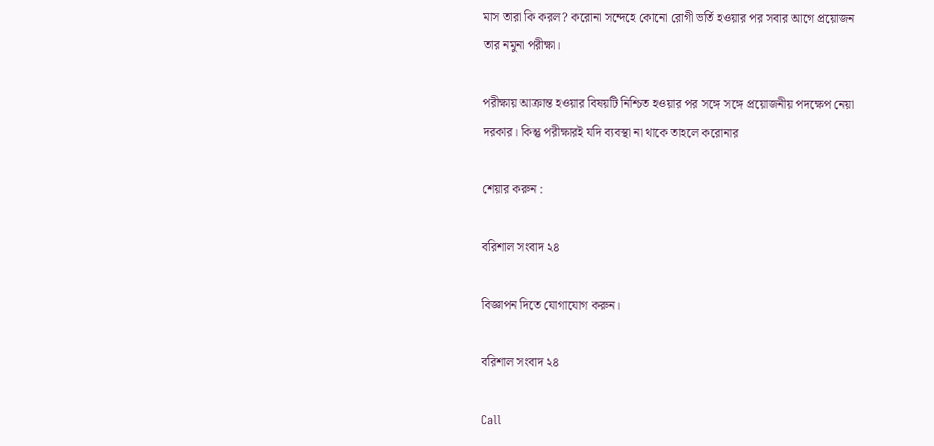মাস তারা কি করল? করোনা সন্দেহে কোনো রোগী ভর্তি হওয়ার পর সবার আগে প্রয়োজন তার নমুনা পরীক্ষা।

পরীক্ষায় আক্রান্ত হওয়ার বিষয়টি নিশ্চিত হওয়ার পর সঙ্গে সঙ্গে প্রয়োজনীয় পদক্ষেপ নেয়া দরকার। কিন্তু পরীক্ষারই যদি ব্যবস্থা না থাকে তাহলে করোনার

শেয়ার করুন :

বরিশাল সংবাদ ২৪

বিজ্ঞাপন দিতে যোগাযোগ করুন।

বরিশাল সংবাদ ২৪

Call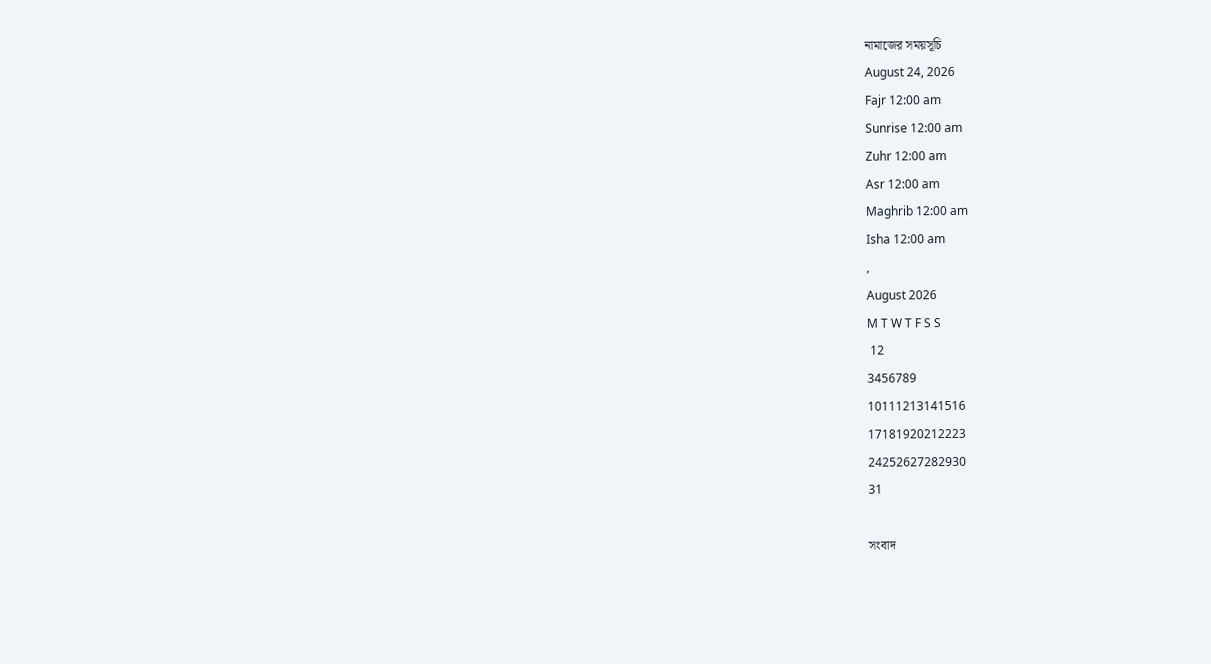নামাজের সময়সূচি
August 24, 2026
Fajr 12:00 am
Sunrise 12:00 am
Zuhr 12:00 am
Asr 12:00 am
Maghrib 12:00 am
Isha 12:00 am
,
August 2026
M T W T F S S
 12
3456789
10111213141516
17181920212223
24252627282930
31

সংবাদ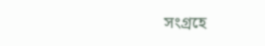সংগ্রহে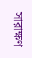সারাক্ষণ